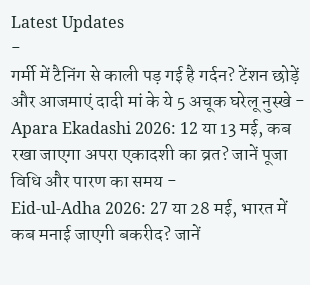Latest Updates
-
गर्मी में टैनिंग से काली पड़ गई है गर्दन? टेंशन छोड़ें और आजमाएं दादी मां के ये 5 अचूक घरेलू नुस्खे -
Apara Ekadashi 2026: 12 या 13 मई, कब रखा जाएगा अपरा एकादशी का व्रत? जानें पूजा विधि और पारण का समय -
Eid-ul-Adha 2026: 27 या 28 मई, भारत में कब मनाई जाएगी बकरीद? जानें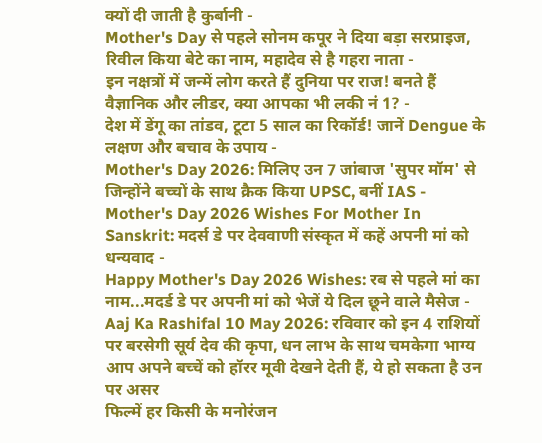क्यों दी जाती है कुर्बानी -
Mother's Day से पहले सोनम कपूर ने दिया बड़ा सरप्राइज, रिवील किया बेटे का नाम, महादेव से है गहरा नाता -
इन नक्षत्रों में जन्में लोग करते हैं दुनिया पर राज! बनते हैं वैज्ञानिक और लीडर, क्या आपका भी लकी नं 1? -
देश में डेंगू का तांडव, टूटा 5 साल का रिकॉर्ड! जानें Dengue के लक्षण और बचाव के उपाय -
Mother's Day 2026: मिलिए उन 7 जांबाज 'सुपर मॉम' से जिन्होंने बच्चों के साथ क्रैक किया UPSC, बनीं IAS -
Mother's Day 2026 Wishes For Mother In Sanskrit: मदर्स डे पर देववाणी संस्कृत में कहें अपनी मां को धन्यवाद -
Happy Mother's Day 2026 Wishes: रब से पहले मां का नाम...मदर्ड डे पर अपनी मां को भेजें ये दिल छूने वाले मैसेज -
Aaj Ka Rashifal 10 May 2026: रविवार को इन 4 राशियों पर बरसेगी सूर्य देव की कृपा, धन लाभ के साथ चमकेगा भाग्य
आप अपने बच्चें को हॉरर मूवी देखने देती हैं, ये हो सकता है उन पर असर
फिल्में हर किसी के मनोरंजन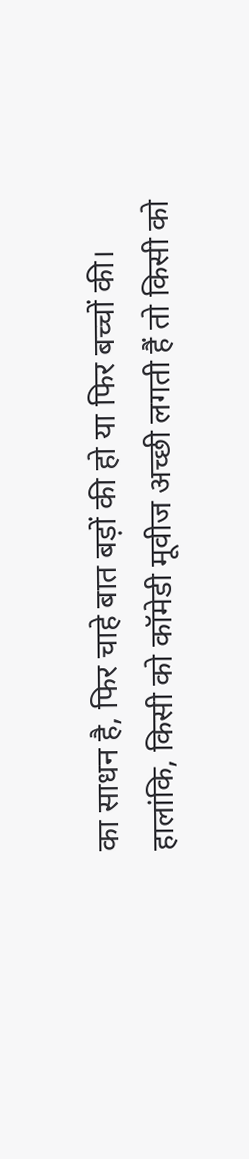का साधन है, फिर चाहे बात बड़ों की हो या फिर बच्चों की। हालांकि, किसी को कॉमेडी मूवीज अच्छी लगती हैं तो किसी को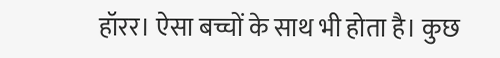हॉरर। ऐसा बच्चों के साथ भी होता है। कुछ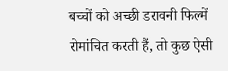बच्चों को अच्छी डरावनी फिल्में रोमांचित करती हैं, तो कुछ ऐसी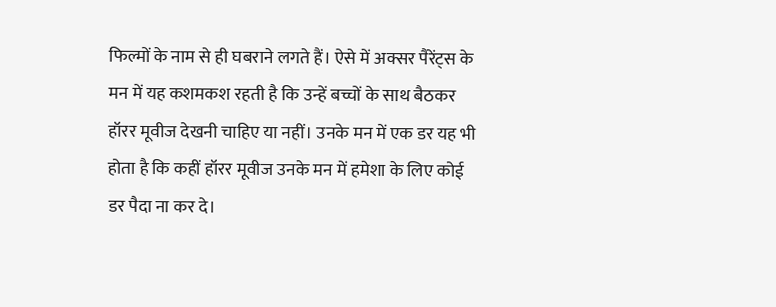फिल्मों के नाम से ही घबराने लगते हैं। ऐसे में अक्सर पैरेंट्स के मन में यह कशमकश रहती है कि उन्हें बच्चों के साथ बैठकर हॉरर मूवीज देखनी चाहिए या नहीं। उनके मन में एक डर यह भी होता है कि कहीं हॉरर मूवीज उनके मन में हमेशा के लिए कोई डर पैदा ना कर दे।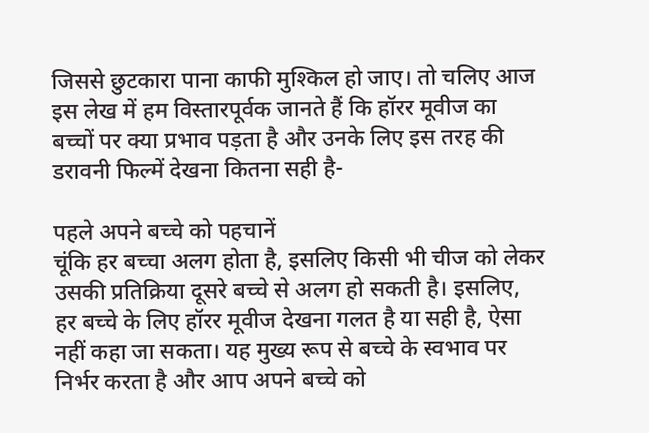जिससे छुटकारा पाना काफी मुश्किल हो जाए। तो चलिए आज इस लेख में हम विस्तारपूर्वक जानते हैं कि हॉरर मूवीज का बच्चों पर क्या प्रभाव पड़ता है और उनके लिए इस तरह की डरावनी फिल्में देखना कितना सही है-

पहले अपने बच्चे को पहचानें
चूंकि हर बच्चा अलग होता है, इसलिए किसी भी चीज को लेकर उसकी प्रतिक्रिया दूसरे बच्चे से अलग हो सकती है। इसलिए, हर बच्चे के लिए हॉरर मूवीज देखना गलत है या सही है, ऐसा नहीं कहा जा सकता। यह मुख्य रूप से बच्चे के स्वभाव पर निर्भर करता है और आप अपने बच्चे को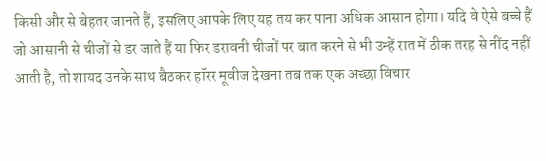किसी और से बेहतर जानते हैं, इसलिए आपके लिए यह तय कर पाना अधिक आसान होगा। यदि वे ऐसे बच्चे हैं जो आसानी से चीजों से डर जाते हैं या फिर डरावनी चीजों पर बात करने से भी उन्हें रात में ठीक तरह से नींद नहीं आती है, तो शायद उनके साथ बैठकर हॉरर मूवीज देखना तब तक एक अच्छा विचार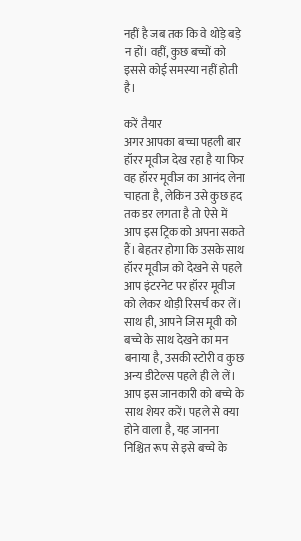नहीं है जब तक कि वे थोड़े बड़े न हों। वहीं, कुछ बच्चों को इससे कोई समस्या नहीं होती है।

करें तैयार
अगर आपका बच्चा पहली बार हॉरर मूवीज देख रहा है या फिर वह हॉरर मूवीज का आनंद लेना चाहता है, लेकिन उसे कुछ हद तक डर लगता है तो ऐसे में आप इस ट्रिक को अपना सकते हैं। बेहतर होगा कि उसके साथ हॉरर मूवीज को देखने से पहले आप इंटरनेट पर हॉरर मूवीज को लेकर थोड़ी रिसर्च कर लें। साथ ही, आपने जिस मूवी को बच्चे के साथ देखने का मन बनाया है, उसकी स्टोरी व कुछ अन्य डीटेल्स पहले ही ले लें। आप इस जानकारी को बच्चे के साथ शेयर करें। पहले से क्या होने वाला है, यह जानना निश्चित रूप से इसे बच्चे के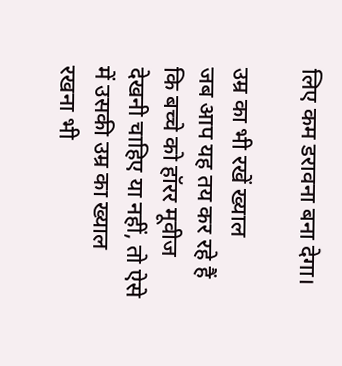लिए कम डरावना बना देगा।

उम्र का भी रखें ख्याल
जब आप यह तय कर रहे हैं कि बच्चे को हॉरर मूवीज देखनी चाहिए या नहीं, तो ऐसे में उसकी उम्र का ख्याल रखना भी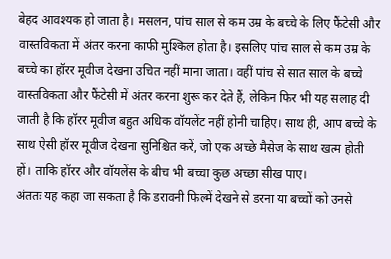बेहद आवश्यक हो जाता है। मसलन, पांच साल से कम उम्र के बच्चे के लिए फैंटेसी और वास्तविकता में अंतर करना काफी मुश्किल होता है। इसलिए पांच साल से कम उम्र के बच्चे का हॉरर मूवीज देखना उचित नहीं माना जाता। वहीं पांच से सात साल के बच्चे वास्तविकता और फैंटेसी में अंतर करना शुरू कर देते हैं, लेकिन फिर भी यह सलाह दी जाती है कि हॉरर मूवीज बहुत अधिक वॉयलेंट नहीं होनी चाहिए। साथ ही, आप बच्चे के साथ ऐसी हॉरर मूवीज देखना सुनिश्चित करें, जो एक अच्छे मैसेज के साथ खत्म होती हों। ताकि हॉरर और वॉयलेंस के बीच भी बच्चा कुछ अच्छा सीख पाए।
अंततः यह कहा जा सकता है कि डरावनी फिल्में देखने से डरना या बच्चों को उनसे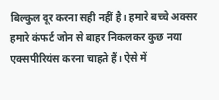बिल्कुल दूर करना सही नहीं है। हमारे बच्चे अक्सर हमारे कंफर्ट जोन से बाहर निकलकर कुछ नया एक्सपीरियंस करना चाहते हैं। ऐसे में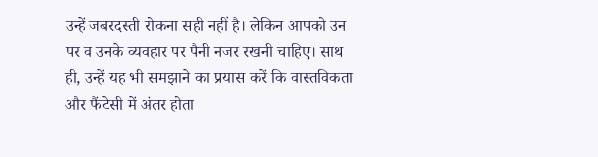उन्हें जबरदस्ती रोकना सही नहीं है। लेकिन आपको उन पर व उनके व्यवहार पर पैनी नजर रखनी चाहिए। साथ ही, उन्हें यह भी समझाने का प्रयास करें कि वास्तविकता और फैंटेसी में अंतर होता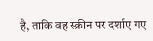है, ताकि वह स्क्रीन पर दर्शाए गए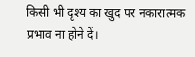किसी भी दृश्य का खुद पर नकारात्मक प्रभाव ना होने दें।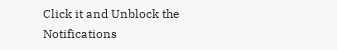Click it and Unblock the Notifications